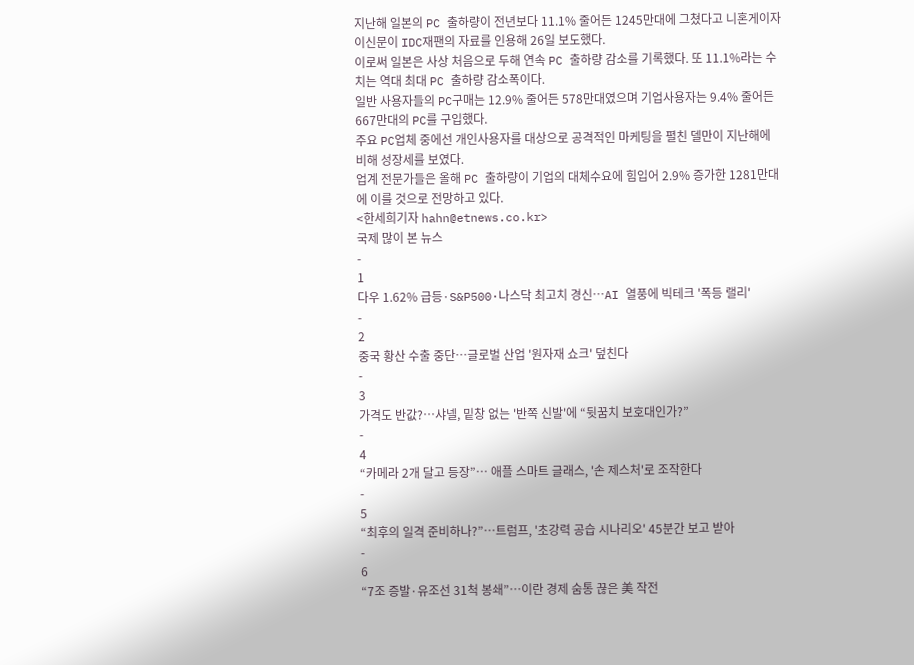지난해 일본의 PC 출하량이 전년보다 11.1% 줄어든 1245만대에 그쳤다고 니혼게이자이신문이 IDC재팬의 자료를 인용해 26일 보도했다.
이로써 일본은 사상 처음으로 두해 연속 PC 출하량 감소를 기록했다. 또 11.1%라는 수치는 역대 최대 PC 출하량 감소폭이다.
일반 사용자들의 PC구매는 12.9% 줄어든 578만대였으며 기업사용자는 9.4% 줄어든 667만대의 PC를 구입했다.
주요 PC업체 중에선 개인사용자를 대상으로 공격적인 마케팅을 펼친 델만이 지난해에 비해 성장세를 보였다.
업계 전문가들은 올해 PC 출하량이 기업의 대체수요에 힘입어 2.9% 증가한 1281만대에 이를 것으로 전망하고 있다.
<한세희기자 hahn@etnews.co.kr>
국제 많이 본 뉴스
-
1
다우 1.62% 급등·S&P500·나스닥 최고치 경신…AI 열풍에 빅테크 '폭등 랠리'
-
2
중국 황산 수출 중단…글로벌 산업 '원자재 쇼크' 덮친다
-
3
가격도 반값?…샤넬, 밑창 없는 '반쪽 신발'에 “뒷꿈치 보호대인가?”
-
4
“카메라 2개 달고 등장”… 애플 스마트 글래스, '손 제스처'로 조작한다
-
5
“최후의 일격 준비하나?”…트럼프, '초강력 공습 시나리오' 45분간 보고 받아
-
6
“7조 증발·유조선 31척 봉쇄”…이란 경제 숨통 끊은 美 작전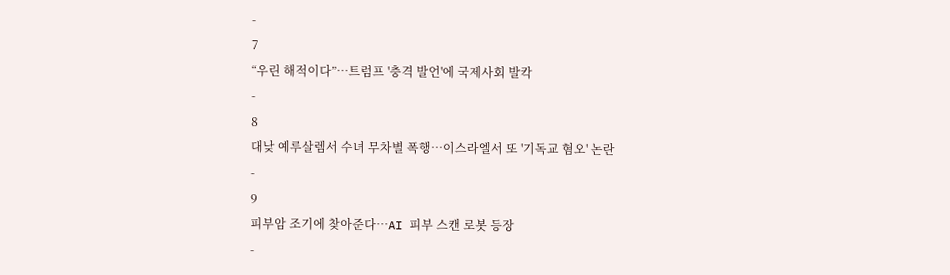-
7
“우린 해적이다”…트럼프 '충격 발언'에 국제사회 발칵
-
8
대낮 예루살렘서 수녀 무차별 폭행…이스라엘서 또 '기독교 혐오' 논란
-
9
피부암 조기에 찾아준다…AI 피부 스캔 로봇 등장
-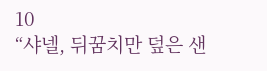10
“샤넬, 뒤꿈치만 덮은 샌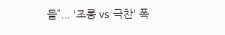들”... '조롱 vs 극찬' 폭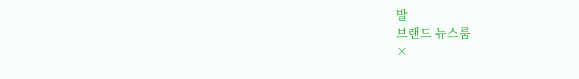발
브랜드 뉴스룸
×